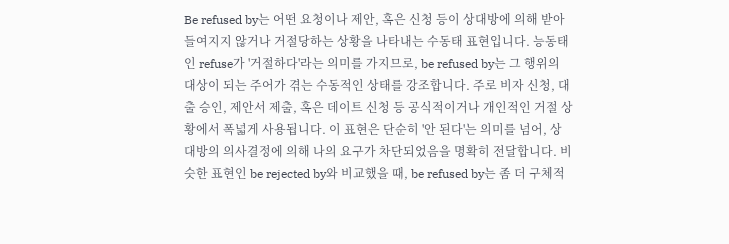Be refused by는 어떤 요청이나 제안, 혹은 신청 등이 상대방에 의해 받아들여지지 않거나 거절당하는 상황을 나타내는 수동태 표현입니다. 능동태인 refuse가 '거절하다'라는 의미를 가지므로, be refused by는 그 행위의 대상이 되는 주어가 겪는 수동적인 상태를 강조합니다. 주로 비자 신청, 대출 승인, 제안서 제출, 혹은 데이트 신청 등 공식적이거나 개인적인 거절 상황에서 폭넓게 사용됩니다. 이 표현은 단순히 '안 된다'는 의미를 넘어, 상대방의 의사결정에 의해 나의 요구가 차단되었음을 명확히 전달합니다. 비슷한 표현인 be rejected by와 비교했을 때, be refused by는 좀 더 구체적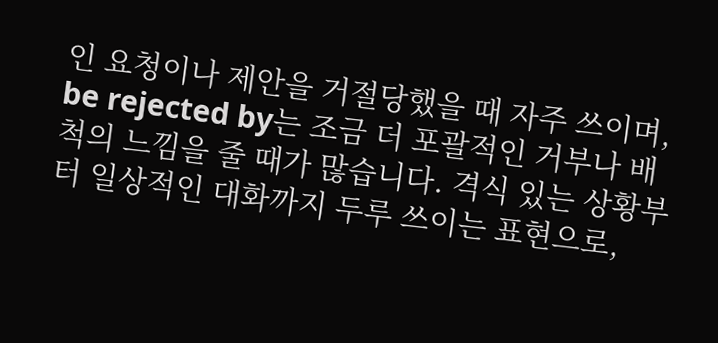인 요청이나 제안을 거절당했을 때 자주 쓰이며, be rejected by는 조금 더 포괄적인 거부나 배척의 느낌을 줄 때가 많습니다. 격식 있는 상황부터 일상적인 대화까지 두루 쓰이는 표현으로,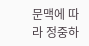문맥에 따라 정중하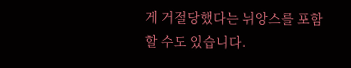게 거절당했다는 뉘앙스를 포함할 수도 있습니다.